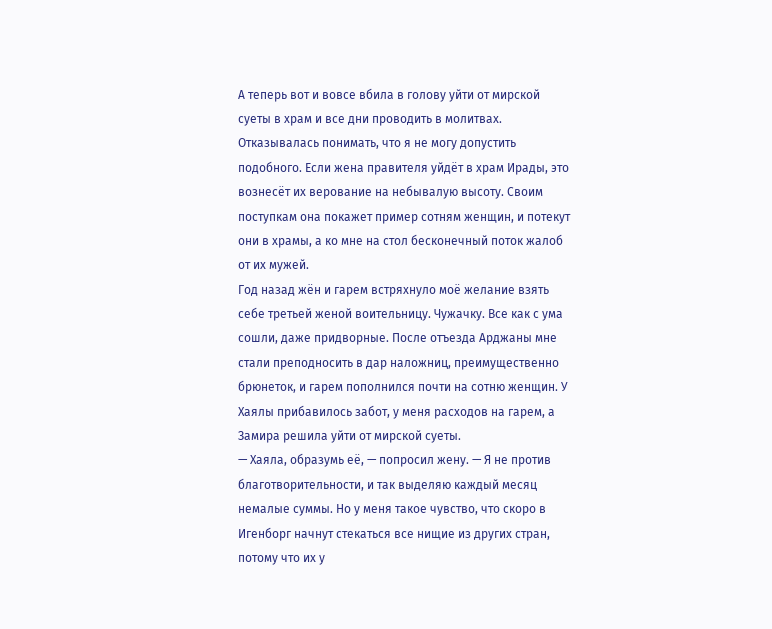А теперь вот и вовсе вбила в голову уйти от мирской суеты в храм и все дни проводить в молитвах. Отказывалась понимать, что я не могу допустить подобного. Если жена правителя уйдёт в храм Ирады, это вознесёт их верование на небывалую высоту. Своим поступкам она покажет пример сотням женщин, и потекут они в храмы, а ко мне на стол бесконечный поток жалоб от их мужей.
Год назад жён и гарем встряхнуло моё желание взять себе третьей женой воительницу. Чужачку. Все как с ума сошли, даже придворные. После отъезда Арджаны мне стали преподносить в дар наложниц, преимущественно брюнеток, и гарем пополнился почти на сотню женщин. У Хаялы прибавилось забот, у меня расходов на гарем, а Замира решила уйти от мирской суеты.
— Хаяла, образумь её, — попросил жену. — Я не против благотворительности, и так выделяю каждый месяц немалые суммы. Но у меня такое чувство, что скоро в Игенборг начнут стекаться все нищие из других стран, потому что их у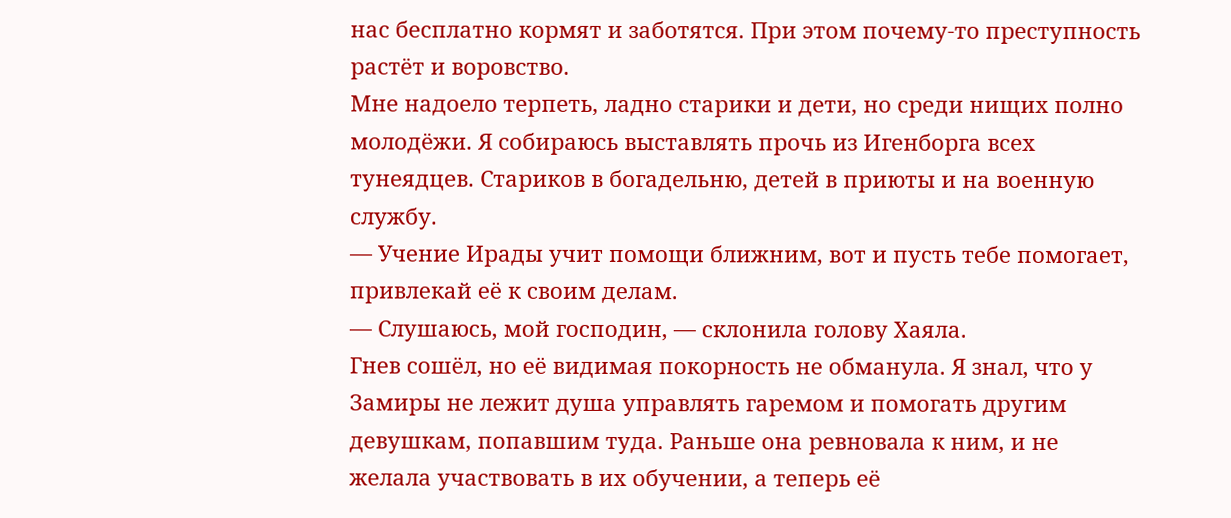нас бесплатно кормят и заботятся. При этом почему-то преступность растёт и воровство.
Мне надоело терпеть, ладно старики и дети, но среди нищих полно молодёжи. Я собираюсь выставлять прочь из Игенборга всех тунеядцев. Стариков в богадельню, детей в приюты и на военную службу.
— Учение Ирады учит помощи ближним, вот и пусть тебе помогает, привлекай её к своим делам.
— Слушаюсь, мой господин, — склонила голову Хаяла.
Гнев сошёл, но её видимая покорность не обманула. Я знал, что у Замиры не лежит душа управлять гаремом и помогать другим девушкам, попавшим туда. Раньше она ревновала к ним, и не желала участвовать в их обучении, а теперь её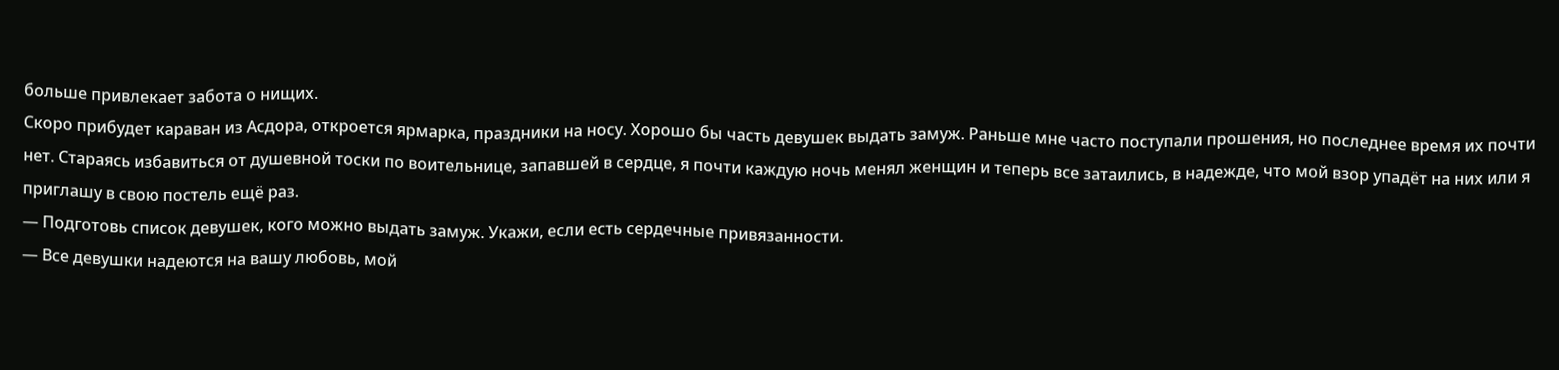больше привлекает забота о нищих.
Скоро прибудет караван из Асдора, откроется ярмарка, праздники на носу. Хорошо бы часть девушек выдать замуж. Раньше мне часто поступали прошения, но последнее время их почти нет. Стараясь избавиться от душевной тоски по воительнице, запавшей в сердце, я почти каждую ночь менял женщин и теперь все затаились, в надежде, что мой взор упадёт на них или я приглашу в свою постель ещё раз.
— Подготовь список девушек, кого можно выдать замуж. Укажи, если есть сердечные привязанности.
— Все девушки надеются на вашу любовь, мой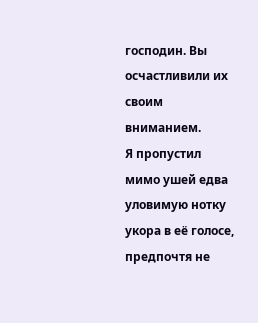господин. Вы осчастливили их своим вниманием.
Я пропустил мимо ушей едва уловимую нотку укора в её голосе, предпочтя не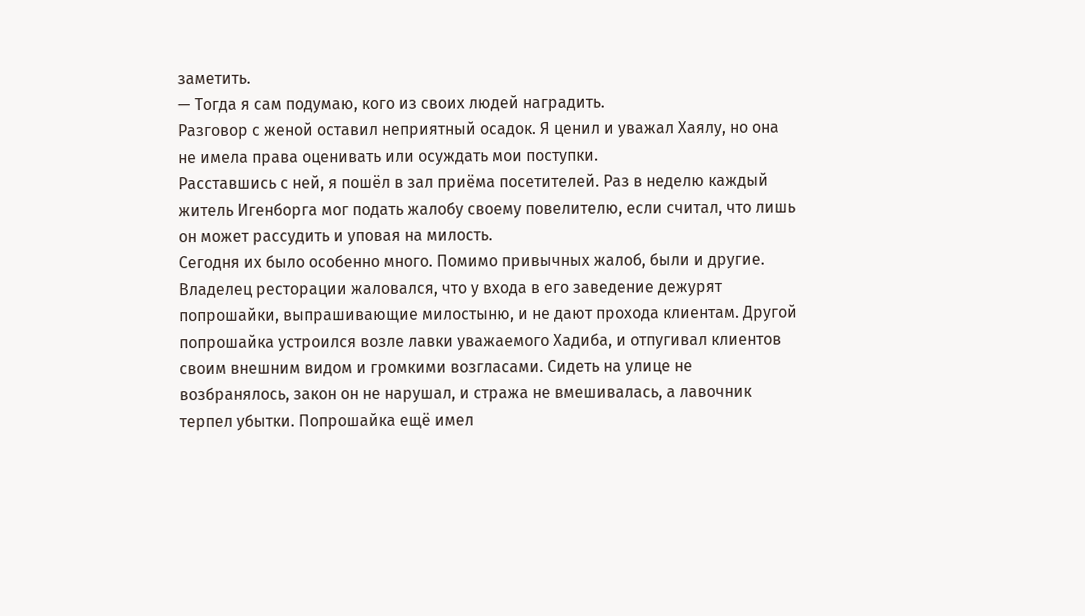заметить.
— Тогда я сам подумаю, кого из своих людей наградить.
Разговор с женой оставил неприятный осадок. Я ценил и уважал Хаялу, но она не имела права оценивать или осуждать мои поступки.
Расставшись с ней, я пошёл в зал приёма посетителей. Раз в неделю каждый житель Игенборга мог подать жалобу своему повелителю, если считал, что лишь он может рассудить и уповая на милость.
Сегодня их было особенно много. Помимо привычных жалоб, были и другие. Владелец ресторации жаловался, что у входа в его заведение дежурят попрошайки, выпрашивающие милостыню, и не дают прохода клиентам. Другой попрошайка устроился возле лавки уважаемого Хадиба, и отпугивал клиентов своим внешним видом и громкими возгласами. Сидеть на улице не возбранялось, закон он не нарушал, и стража не вмешивалась, а лавочник терпел убытки. Попрошайка ещё имел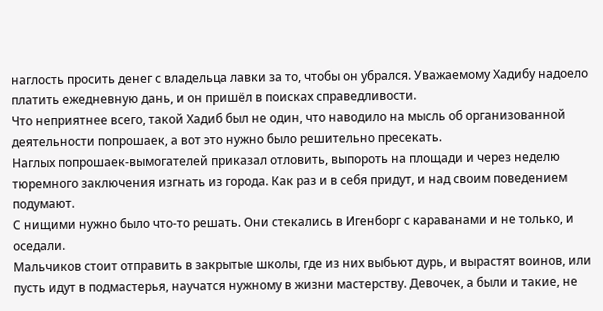наглость просить денег с владельца лавки за то, чтобы он убрался. Уважаемому Хадибу надоело платить ежедневную дань, и он пришёл в поисках справедливости.
Что неприятнее всего, такой Хадиб был не один, что наводило на мысль об организованной деятельности попрошаек, а вот это нужно было решительно пресекать.
Наглых попрошаек-вымогателей приказал отловить, выпороть на площади и через неделю тюремного заключения изгнать из города. Как раз и в себя придут, и над своим поведением подумают.
С нищими нужно было что-то решать. Они стекались в Игенборг с караванами и не только, и оседали.
Мальчиков стоит отправить в закрытые школы, где из них выбьют дурь, и вырастят воинов, или пусть идут в подмастерья, научатся нужному в жизни мастерству. Девочек, а были и такие, не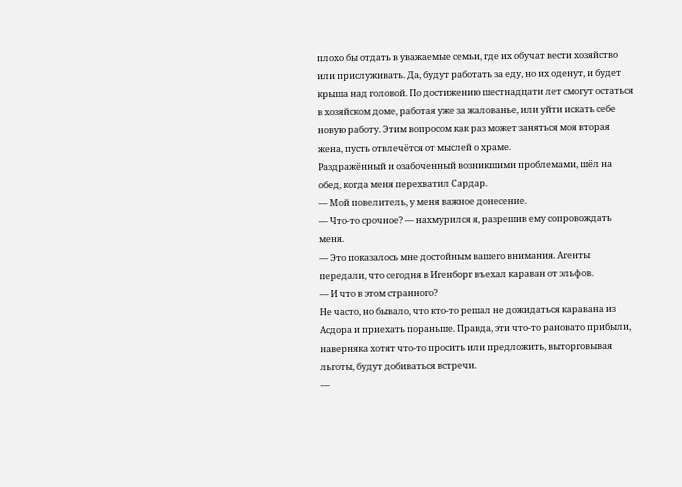плохо бы отдать в уважаемые семьи, где их обучат вести хозяйство или прислуживать. Да, будут работать за еду, но их оденут, и будет крыша над головой. По достижению шестнадцати лет смогут остаться в хозяйском доме, работая уже за жалованье, или уйти искать себе новую работу. Этим вопросом как раз может заняться моя вторая жена, пусть отвлечётся от мыслей о храме.
Раздражённый и озабоченный возникшими проблемами, шёл на обед, когда меня перехватил Сардар.
— Мой повелитель, у меня важное донесение.
— Что-то срочное? — нахмурился я, разрешив ему сопровождать меня.
— Это показалось мне достойным вашего внимания. Агенты передали, что сегодня в Игенборг въехал караван от эльфов.
— И что в этом странного?
Не часто, но бывало, что кто-то решал не дожидаться каравана из Асдора и приехать пораньше. Правда, эти что-то рановато прибыли, наверняка хотят что-то просить или предложить, выторговывая льготы, будут добиваться встречи.
—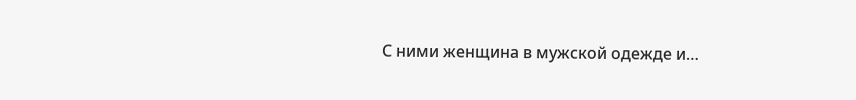С ними женщина в мужской одежде и…